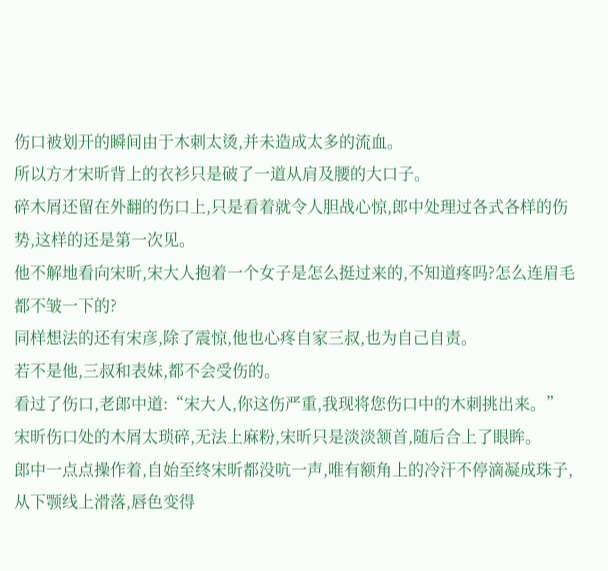伤口被划开的瞬间由于木刺太烫,并未造成太多的流血。
所以方才宋昕背上的衣衫只是破了一道从肩及腰的大口子。
碎木屑还留在外翻的伤口上,只是看着就令人胆战心惊,郎中处理过各式各样的伤势,这样的还是第一次见。
他不解地看向宋昕,宋大人抱着一个女子是怎么挺过来的,不知道疼吗?怎么连眉毛都不皱一下的?
同样想法的还有宋彦,除了震惊,他也心疼自家三叔,也为自己自责。
若不是他,三叔和表妹,都不会受伤的。
看过了伤口,老郎中道:“宋大人,你这伤严重,我现将您伤口中的木刺挑出来。”
宋昕伤口处的木屑太琐碎,无法上麻粉,宋昕只是淡淡颔首,随后合上了眼眸。
郎中一点点操作着,自始至终宋昕都没吭一声,唯有额角上的冷汗不停滴凝成珠子,从下颚线上滑落,唇色变得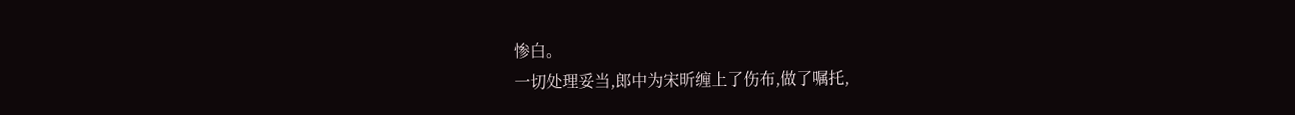惨白。
一切处理妥当,郎中为宋昕缠上了伤布,做了嘱托,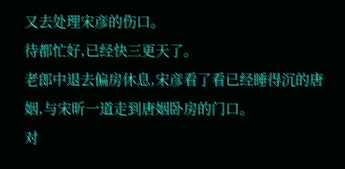又去处理宋彦的伤口。
待都忙好,已经快三更天了。
老郎中退去偏房休息,宋彦看了看已经睡得沉的唐姻,与宋昕一道走到唐姻卧房的门口。
对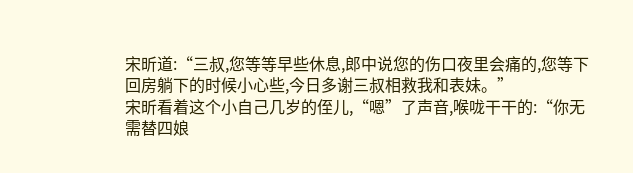宋昕道:“三叔,您等等早些休息,郎中说您的伤口夜里会痛的,您等下回房躺下的时候小心些,今日多谢三叔相救我和表妹。”
宋昕看着这个小自己几岁的侄儿,“嗯”了声音,喉咙干干的:“你无需替四娘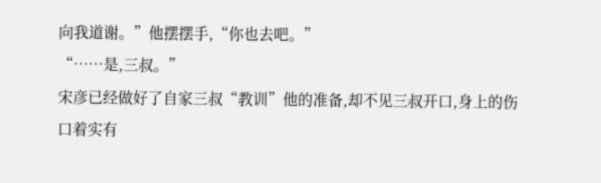向我道谢。”他摆摆手,“你也去吧。”
“……是,三叔。”
宋彦已经做好了自家三叔“教训”他的准备,却不见三叔开口,身上的伤口着实有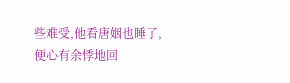些难受,他看唐姻也睡了,便心有余悸地回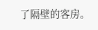了隔壁的客房。